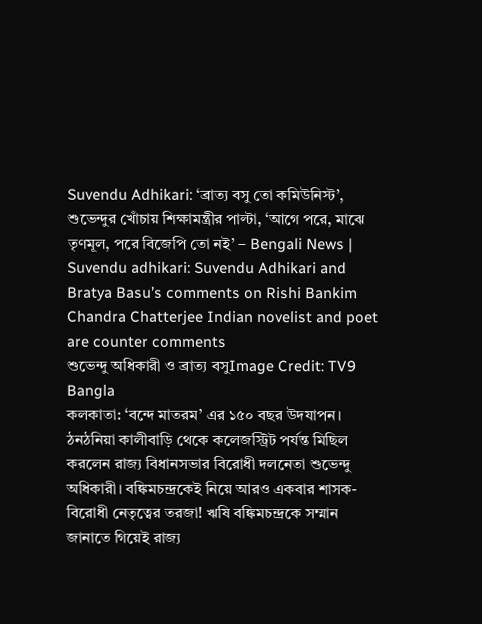Suvendu Adhikari: ‘ব্রাত্য বসু তো কমিউনিস্ট’, শুভেন্দুর খোঁচায় শিক্ষামন্ত্রীর পাল্টা, ‘আগে পরে, মাঝে তৃণমূল, পরে বিজেপি তো নই’ – Bengali News | Suvendu adhikari: Suvendu Adhikari and Bratya Basu’s comments on Rishi Bankim Chandra Chatterjee Indian novelist and poet are counter comments
শুভেন্দু অধিকারী ও ব্রাত্য বসুImage Credit: TV9 Bangla
কলকাতা: ‘বন্দে মাতরম’ এর ১৫০ বছর উদযাপন। ঠনঠনিয়া কালীবাড়ি থেকে কলেজস্ট্রিট পর্যন্ত মিছিল করলেন রাজ্য বিধানসভার বিরোধী দলনেতা শুভেন্দু অধিকারী। বঙ্কিমচন্দ্রকেই নিয়ে আরও একবার শাসক-বিরোধী নেতৃত্বের তরজা! ঋষি বঙ্কিমচন্দ্রকে সম্মান জানাতে গিয়েই রাজ্য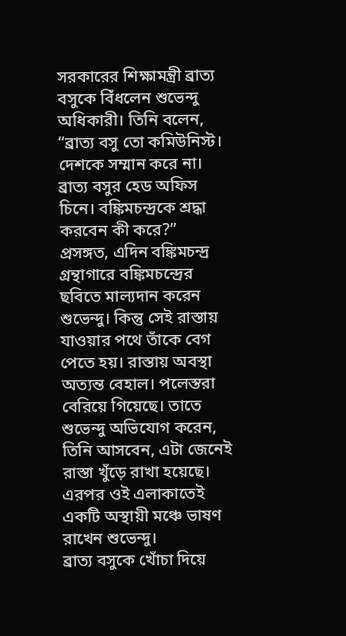সরকারের শিক্ষামন্ত্রী ব্রাত্য বসুকে বিঁধলেন শুভেন্দু অধিকারী। তিনি বলেন, “ব্রাত্য বসু তো কমিউনিস্ট। দেশকে সম্মান করে না। ব্রাত্য বসুর হেড অফিস চিনে। বঙ্কিমচন্দ্রকে শ্রদ্ধা করবেন কী করে?”
প্রসঙ্গত, এদিন বঙ্কিমচন্দ্র গ্রন্থাগারে বঙ্কিমচন্দ্রের ছবিতে মাল্যদান করেন শুভেন্দু। কিন্তু সেই রাস্তায় যাওয়ার পথে তাঁকে বেগ পেতে হয়। রাস্তায় অবস্থা অত্যন্ত বেহাল। পলেস্তরা বেরিয়ে গিয়েছে। তাতে শুভেন্দু অভিযোগ করেন, তিনি আসবেন, এটা জেনেই রাস্তা খুঁড়ে রাখা হয়েছে। এরপর ওই এলাকাতেই একটি অস্থায়ী মঞ্চে ভাষণ রাখেন শুভেন্দু।
ব্রাত্য বসুকে খোঁচা দিয়ে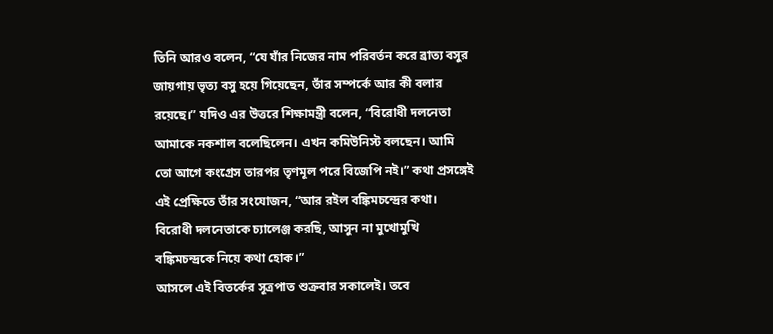তিনি আরও বলেন, “যে যাঁর নিজের নাম পরিবর্তন করে ব্রাত্য বসুর জায়গায় ভৃত্য বসু হয়ে গিয়েছেন, তাঁর সম্পর্কে আর কী বলার রয়েছে।” যদিও এর উত্তরে শিক্ষামন্ত্রী বলেন, “বিরোধী দলনেতা আমাকে নকশাল বলেছিলেন। এখন কমিউনিস্ট বলছেন। আমি তো আগে কংগ্রেস তারপর তৃণমূল পরে বিজেপি নই।” কথা প্রসঙ্গেই এই প্রেক্ষিতে তাঁর সংযোজন, “আর রইল বঙ্কিমচন্দ্রের কথা। বিরোধী দলনেতাকে চ্যালেঞ্জ করছি, আসুন না মুখোমুখি বঙ্কিমচন্দ্রকে নিয়ে কথা হোক।”
আসলে এই বিতর্কের সূত্রপাত শুক্রবার সকালেই। তবে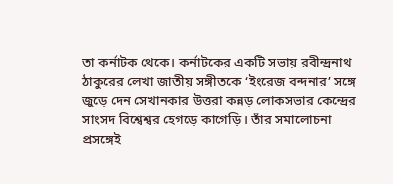তা কর্নাটক থেকে। কর্নাটকের একটি সভায় রবীন্দ্রনাথ ঠাকুরের লেখা জাতীয় সঙ্গীতকে ‘ইংরেজ বন্দনার’ সঙ্গে জুড়ে দেন সেখানকার উত্তরা কন্নড় লোকসভার কেন্দ্রের সাংসদ বিশ্বেশ্বর হেগড়ে কাগেড়ি। তাঁর সমালোচনা প্রসঙ্গেই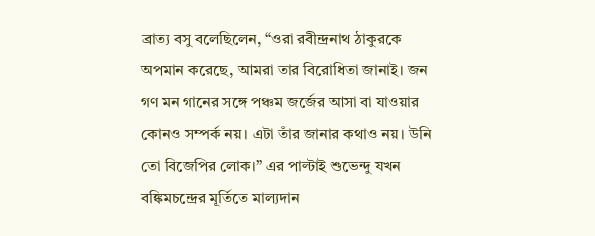ব্রাত্য বসু বলেছিলেন, “ওরা রবীন্দ্রনাথ ঠাকুরকে অপমান করেছে, আমরা তার বিরোধিতা জানাই। জন গণ মন গানের সঙ্গে পঞ্চম জর্জের আসা বা যাওয়ার কোনও সম্পর্ক নয়। এটা তাঁর জানার কথাও নয়। উনি তো বিজেপির লোক।” এর পাল্টাই শুভেন্দু যখন বঙ্কিমচন্দ্রের মূর্তিতে মাল্যদান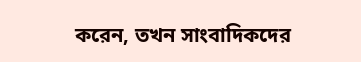করেন, তখন সাংবাদিকদের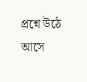প্রশ্নে উঠে আসে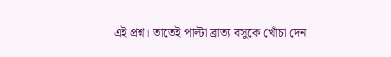এই প্রশ্ন। তাতেই পাল্টা ব্রাত্য বসুকে খোঁচা দেন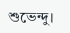শুভেন্দু।